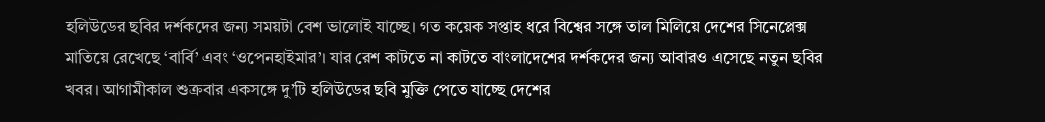হলিউডের ছবির দর্শকদের জন্য সময়টা বেশ ভালোই যাচ্ছে। গত কয়েক সপ্তাহ ধরে বিশ্বের সঙ্গে তাল মিলিয়ে দেশের সিনেপ্লেক্স মাতিয়ে রেখেছে ‘বার্বি’ এবং ‘ওপেনহাইমার’। যার রেশ কাটতে না কাটতে বাংলাদেশের দর্শকদের জন্য আবারও এসেছে নতুন ছবির খবর। আগামীকাল শুক্রবার একসঙ্গে দু’টি হলিউডের ছবি মুক্তি পেতে যাচ্ছে দেশের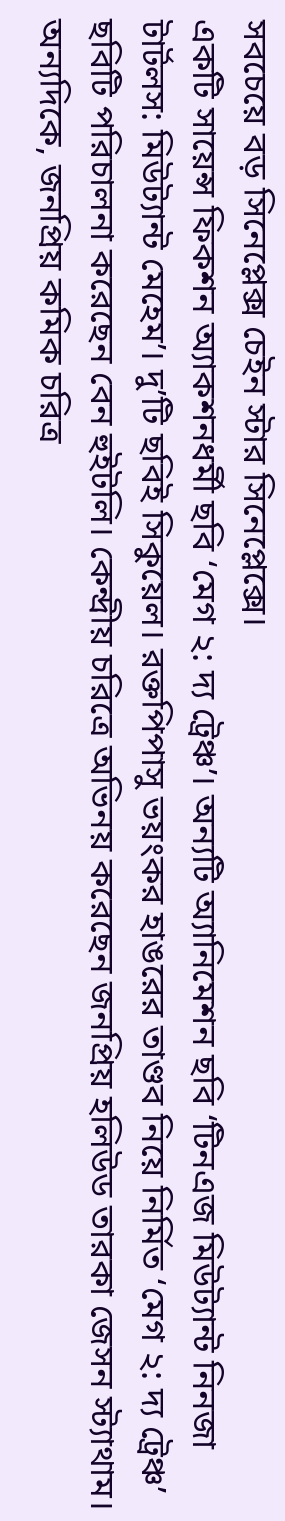সবচেয়ে বড় সিনেপ্লেক্স চেইন স্টার সিনেপ্লেক্সে।
একটি সায়েন্স ফিকশন অ্যাকশনধর্মী ছবি ‘মেগ ২: দ্য ট্রেঞ্চ’। অন্যটি অ্যানিমেশন ছবি ‘টিনএজ মিউট্যান্ট নিনজা টার্টলস: মিউট্যান্ট মেহেম’। দু’টি ছবিই সিকুয়েল। রক্তপিপাসু ভয়ংকর হাঙরের তাণ্ডব নিয়ে নির্মিত ‘মেগ ২: দ্য ট্রেঞ্চ’ ছবিটি পরিচালনা করেছেন বেন হুইটলি। কেন্দ্রীয় চরিত্রে অভিনয় করেছেন জনপ্রিয় হলিউড তারকা জেসন স্ট্যাথাম। অন্যদিকে, জনপ্রিয় কমিক চরিত্র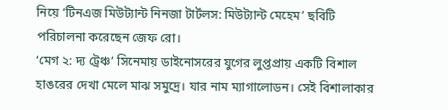নিয়ে ‘টিনএজ মিউট্যান্ট নিনজা টার্টলস: মিউট্যান্ট মেহেম’ ছবিটি পরিচালনা করেছেন জেফ রো।
‘মেগ ২: দ্য ট্রেঞ্চ’ সিনেমায় ডাইনোসরের যুগের লুপ্তপ্রায় একটি বিশাল হাঙরের দেখা মেলে মাঝ সমুদ্রে। যার নাম ম্যাগালোডন। সেই বিশালাকার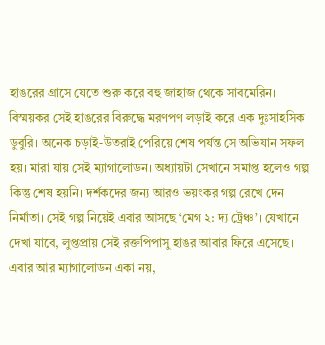হাঙরের গ্রাসে যেতে শুরু করে বহু জাহাজ থেকে সাবমেরিন। বিস্ময়কর সেই হাঙরের বিরুদ্ধে মরণপণ লড়াই করে এক দুঃসাহসিক ডুবুরি। অনেক চড়াই-উতরাই পেরিয়ে শেষ পর্যন্ত সে অভিযান সফল হয়। মারা যায় সেই ম্যাগালোডন। অধ্যায়টা সেখানে সমাপ্ত হলেও গল্প কিন্তু শেষ হয়নি। দর্শকদের জন্য আরও ভয়ংকর গল্প রেখে দেন নির্মাতা। সেই গল্প নিয়েই এবার আসছে ‘মেগ ২: দ্য ট্রেঞ্চ’। যেখানে দেখা যাবে, লুপ্তপ্রায় সেই রক্তপিপাসু হাঙর আবার ফিরে এসেছে। এবার আর ম্যাগালোডন একা নয়,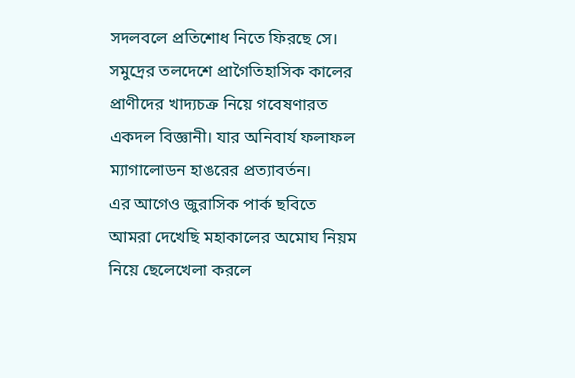সদলবলে প্রতিশোধ নিতে ফিরছে সে। সমুদ্রের তলদেশে প্রাগৈতিহাসিক কালের প্রাণীদের খাদ্যচক্র নিয়ে গবেষণারত একদল বিজ্ঞানী। যার অনিবার্য ফলাফল ম্যাগালোডন হাঙরের প্রত্যাবর্তন।
এর আগেও জুরাসিক পার্ক ছবিতে আমরা দেখেছি মহাকালের অমোঘ নিয়ম নিয়ে ছেলেখেলা করলে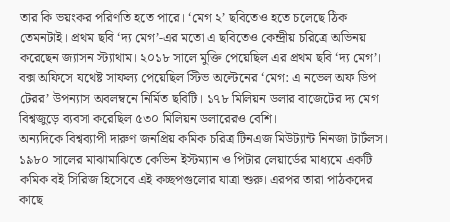তার কি ভয়ংকর পরিণতি হতে পারে। ‘মেগ ২’ ছবিতেও হতে চলেছে ঠিক তেমনটাই। প্রথম ছবি ‘দ্য মেগ’-এর মতো এ ছবিতেও কেন্দ্রীয় চরিত্রে অভিনয় করেছেন জ্যাসন স্ট্যাথাম। ২০১৮ সালে মুক্তি পেয়েছিল এর প্রথম ছবি ‘দ্য মেগ’। বক্স অফিসে যথেষ্ট সাফল্য পেয়েছিল স্টিভ অল্টেনের ‘মেগ: এ নভেল অফ ডিপ টেরর’ উপন্যাস অবলম্বনে নির্মিত ছবিটি। ১৭৮ মিলিয়ন ডলার বাজেটের দ্য মেগ বিশ্বজুড়ে ব্যবসা করেছিল ৫৩০ মিলিয়ন ডলারেরও বেশি।
অন্যদিকে বিশ্বব্যাপী দারুণ জনপ্রিয় কমিক চরিত্র টিনএজ মিউট্যান্ট নিনজা টার্টলস। ১৯৮০ সালের মাঝামাঝিতে কেভিন ইস্টম্যান ও পিটার লেয়ার্ডের মাধ্যমে একটি কমিক বই সিরিজ হিসেবে এই কচ্ছপগুলোর যাত্রা শুরু। এরপর তারা পাঠকদের কাছে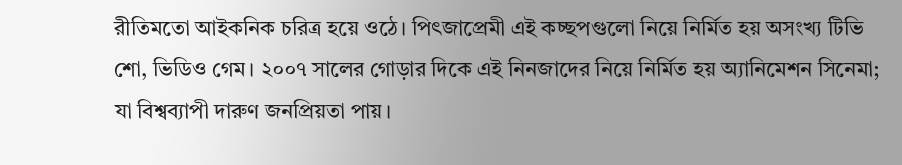রীতিমতো আইকনিক চরিত্র হয়ে ওঠে। পিৎজাপ্রেমী এই কচ্ছপগুলো নিয়ে নির্মিত হয় অসংখ্য টিভি শো, ভিডিও গেম। ২০০৭ সালের গোড়ার দিকে এই নিনজাদের নিয়ে নির্মিত হয় অ্যানিমেশন সিনেমা; যা বিশ্বব্যাপী দারুণ জনপ্রিয়তা পায়।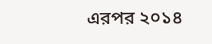এরপর ২০১৪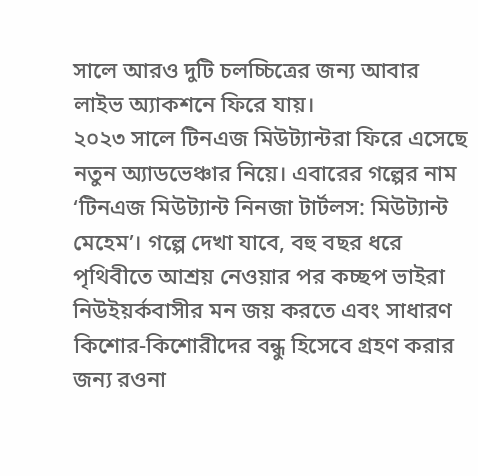সালে আরও দুটি চলচ্চিত্রের জন্য আবার লাইভ অ্যাকশনে ফিরে যায়।
২০২৩ সালে টিনএজ মিউট্যান্টরা ফিরে এসেছে নতুন অ্যাডভেঞ্চার নিয়ে। এবারের গল্পের নাম ‘টিনএজ মিউট্যান্ট নিনজা টার্টলস: মিউট্যান্ট মেহেম’। গল্পে দেখা যাবে, বহু বছর ধরে পৃথিবীতে আশ্রয় নেওয়ার পর কচ্ছপ ভাইরা নিউইয়র্কবাসীর মন জয় করতে এবং সাধারণ কিশোর-কিশোরীদের বন্ধু হিসেবে গ্রহণ করার জন্য রওনা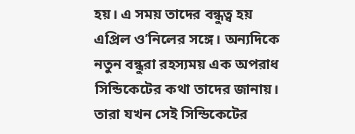হয়। এ সময় তাদের বন্ধুত্ব হয় এপ্রিল ও’নিলের সঙ্গে। অন্যদিকে নতুন বন্ধুরা রহস্যময় এক অপরাধ সিন্ডিকেটের কথা তাদের জানায়। তারা যখন সেই সিন্ডিকেটের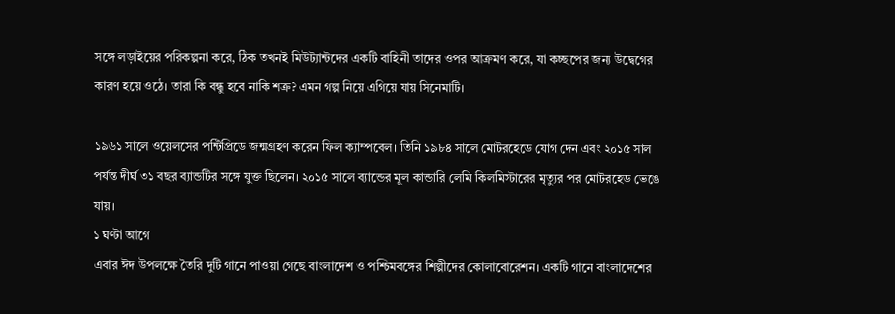সঙ্গে লড়াইয়ের পরিকল্পনা করে, ঠিক তখনই মিউট্যান্টদের একটি বাহিনী তাদের ওপর আক্রমণ করে, যা কচ্ছপের জন্য উদ্বেগের কারণ হয়ে ওঠে। তারা কি বন্ধু হবে নাকি শত্রু? এমন গল্প নিয়ে এগিয়ে যায় সিনেমাটি।

১৯৬১ সালে ওয়েলসের পন্টিপ্রিডে জন্মগ্রহণ করেন ফিল ক্যাম্পবেল। তিনি ১৯৮৪ সালে মোটরহেডে যোগ দেন এবং ২০১৫ সাল পর্যন্ত দীর্ঘ ৩১ বছর ব্যান্ডটির সঙ্গে যুক্ত ছিলেন। ২০১৫ সালে ব্যান্ডের মূল কান্ডারি লেমি কিলমিস্টারের মৃত্যুর পর মোটরহেড ভেঙে যায়।
১ ঘণ্টা আগে
এবার ঈদ উপলক্ষে তৈরি দুটি গানে পাওয়া গেছে বাংলাদেশ ও পশ্চিমবঙ্গের শিল্পীদের কোলাবোরেশন। একটি গানে বাংলাদেশের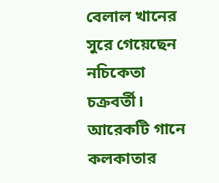বেলাল খানের সুরে গেয়েছেন নচিকেতা চক্রবর্তী। আরেকটি গানে কলকাতার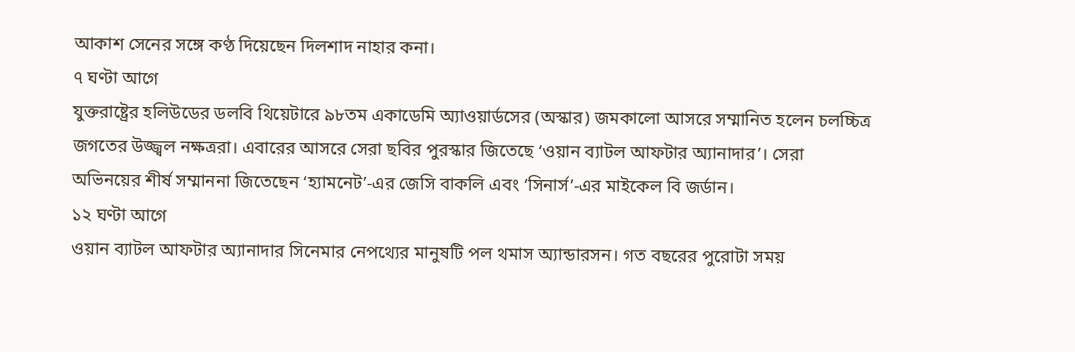আকাশ সেনের সঙ্গে কণ্ঠ দিয়েছেন দিলশাদ নাহার কনা।
৭ ঘণ্টা আগে
যুক্তরাষ্ট্রের হলিউডের ডলবি থিয়েটারে ৯৮তম একাডেমি অ্যাওয়ার্ডসের (অস্কার) জমকালো আসরে সম্মানিত হলেন চলচ্চিত্র জগতের উজ্জ্বল নক্ষত্ররা। এবারের আসরে সেরা ছবির পুরস্কার জিতেছে ‘ওয়ান ব্যাটল আফটার অ্যানাদার’। সেরা অভিনয়ের শীর্ষ সম্মাননা জিতেছেন ‘হ্যামনেট’-এর জেসি বাকলি এবং ‘সিনার্স’-এর মাইকেল বি জর্ডান।
১২ ঘণ্টা আগে
ওয়ান ব্যাটল আফটার অ্যানাদার সিনেমার নেপথ্যের মানুষটি পল থমাস অ্যান্ডারসন। গত বছরের পুরোটা সময়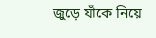জুড়ে যাঁকে নিয়ে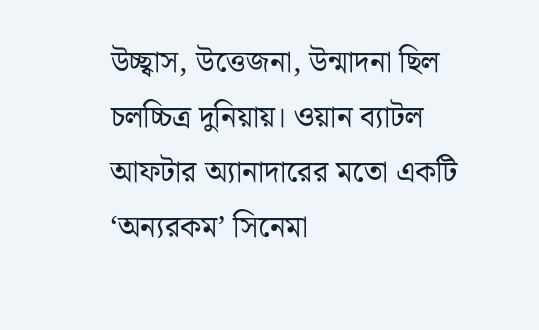উচ্ছ্বাস, উত্তেজনা, উন্মাদনা ছিল চলচ্চিত্র দুনিয়ায়। ওয়ান ব্যাটল আফটার অ্যানাদারের মতো একটি ‘অন্যরকম’ সিনেমা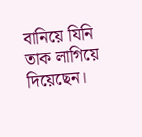বানিয়ে যিনি তাক লাগিয়ে দিয়েছেন।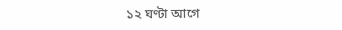১২ ঘণ্টা আগে